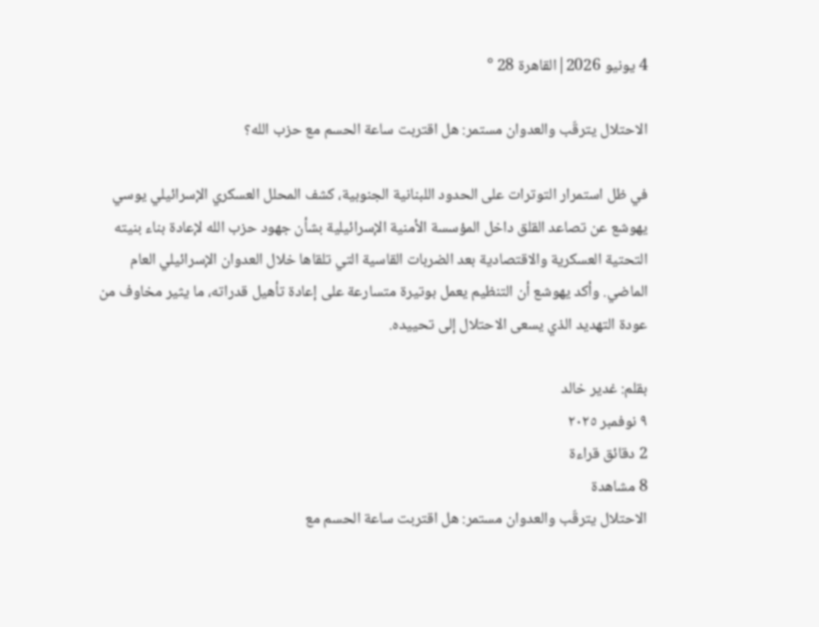4 يونيو 2026|القاهرة 28 °

الاحتلال يترقّب والعدوان مستمر: هل اقتربت ساعة الحسم مع حزب الله؟

في ظل استمرار التوترات على الحدود اللبنانية الجنوبية، كشف المحلل العسكري الإسرائيلي يوسي يهوشع عن تصاعد القلق داخل المؤسسة الأمنية الإسرائيلية بشأن جهود حزب الله لإعادة بناء بنيته التحتية العسكرية والاقتصادية بعد الضربات القاسية التي تلقاها خلال العدوان الإسرائيلي العام الماضي. وأكد يهوشع أن التنظيم يعمل بوتيرة متسارعة على إعادة تأهيل قدراته، ما يثير مخاوف من عودة التهديد الذي يسعى الاحتلال إلى تحييده.

بقلم: غدير خالد
٩ نوفمبر ٢٠٢٥
2 دقائق قراءة
8 مشاهدة
الاحتلال يترقّب والعدوان مستمر: هل اقتربت ساعة الحسم مع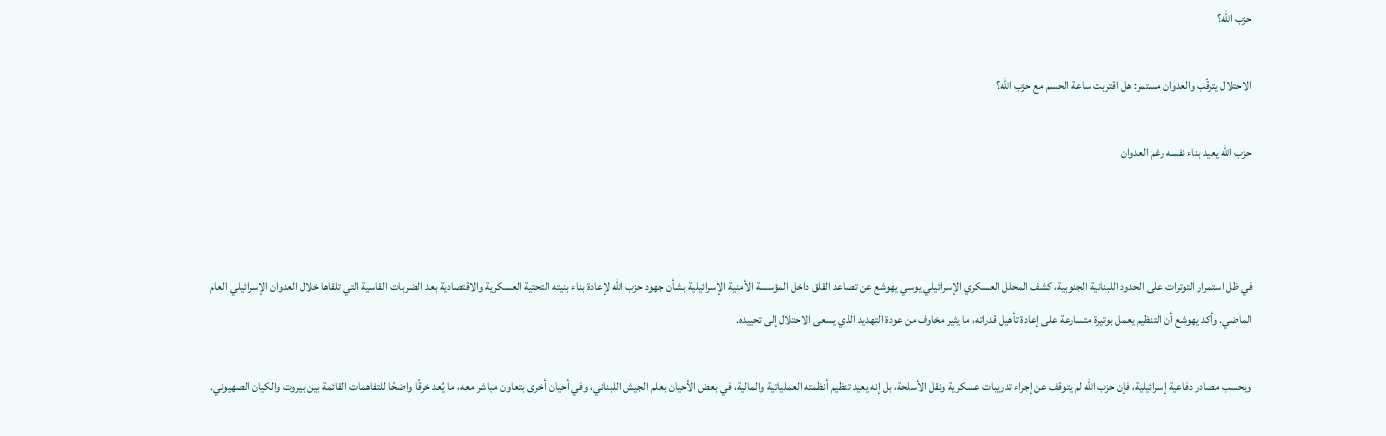حزب الله؟

الاحتلال يترقّب والعدوان مستمر: هل اقتربت ساعة الحسم مع حزب الله؟

حزب الله يعيد بناء نفسه رغم العدوان



في ظل استمرار التوترات على الحدود اللبنانية الجنوبية، كشف المحلل العسكري الإسرائيلي يوسي يهوشع عن تصاعد القلق داخل المؤسسة الأمنية الإسرائيلية بشأن جهود حزب الله لإعادة بناء بنيته التحتية العسكرية والاقتصادية بعد الضربات القاسية التي تلقاها خلال العدوان الإسرائيلي العام الماضي. وأكد يهوشع أن التنظيم يعمل بوتيرة متسارعة على إعادة تأهيل قدراته، ما يثير مخاوف من عودة التهديد الذي يسعى الاحتلال إلى تحييده.

وبحسب مصادر دفاعية إسرائيلية، فإن حزب الله لم يتوقف عن إجراء تدريبات عسكرية ونقل الأسلحة، بل إنه يعيد تنظيم أنظمته العملياتية والمالية، في بعض الأحيان بعلم الجيش اللبناني، وفي أحيان أخرى بتعاون مباشر معه، ما يُعد خرقًا واضحًا للتفاهمات القائمة بين بيروت والكيان الصهيوني.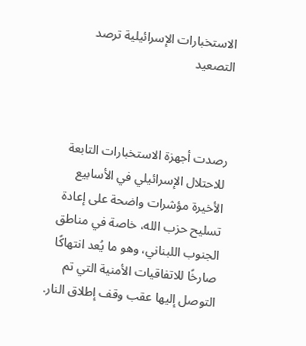الاستخبارات الإسرائيلية ترصد التصعيد



رصدت أجهزة الاستخبارات التابعة للاحتلال الإسرائيلي في الأسابيع الأخيرة مؤشرات واضحة على إعادة تسليح حزب الله، خاصة في مناطق الجنوب اللبناني، وهو ما يُعد انتهاكًا صارخًا للاتفاقيات الأمنية التي تم التوصل إليها عقب وقف إطلاق النار.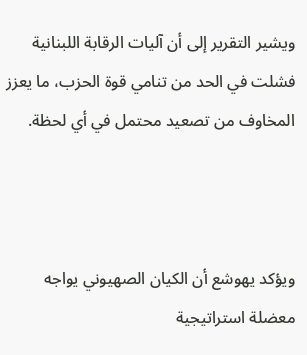ويشير التقرير إلى أن آليات الرقابة اللبنانية فشلت في الحد من تنامي قوة الحزب، ما يعزز المخاوف من تصعيد محتمل في أي لحظة.



ويؤكد يهوشع أن الكيان الصهيوني يواجه معضلة استراتيجية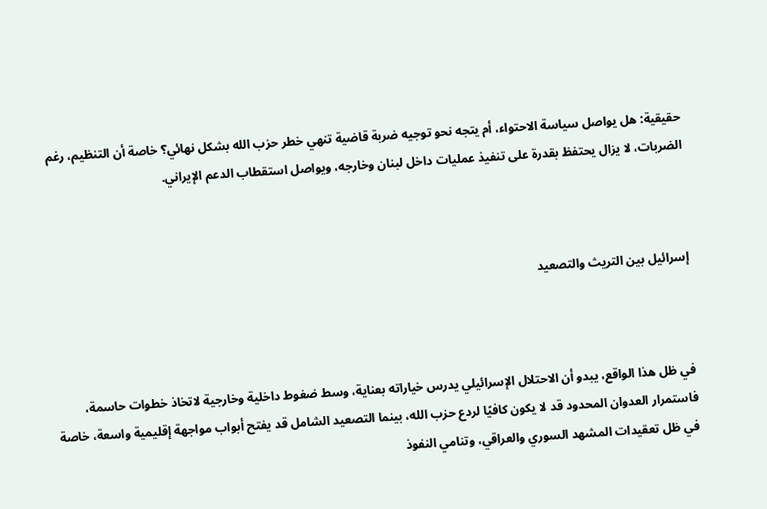حقيقية: هل يواصل سياسة الاحتواء، أم يتجه نحو توجيه ضربة قاضية تنهي خطر حزب الله بشكل نهائي؟ خاصة أن التنظيم، رغم الضربات، لا يزال يحتفظ بقدرة على تنفيذ عمليات داخل لبنان وخارجه، ويواصل استقطاب الدعم الإيراني.



إسرائيل بين التريث والتصعيد



في ظل هذا الواقع، يبدو أن الاحتلال الإسرائيلي يدرس خياراته بعناية، وسط ضغوط داخلية وخارجية لاتخاذ خطوات حاسمة، فاستمرار العدوان المحدود قد لا يكون كافيًا لردع حزب الله، بينما التصعيد الشامل قد يفتح أبواب مواجهة إقليمية واسعة، خاصة في ظل تعقيدات المشهد السوري والعراقي، وتنامي النفوذ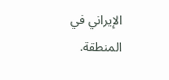الإيراني في المنطقة.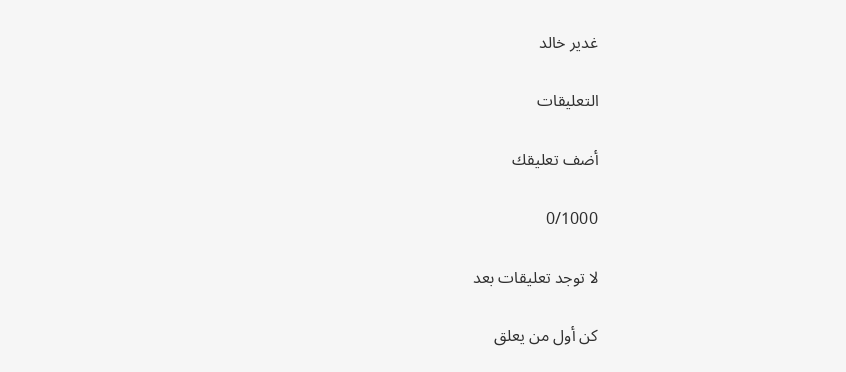غدير خالد

التعليقات

أضف تعليقك

0/1000

لا توجد تعليقات بعد

كن أول من يعلق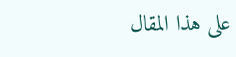على هذا المقال